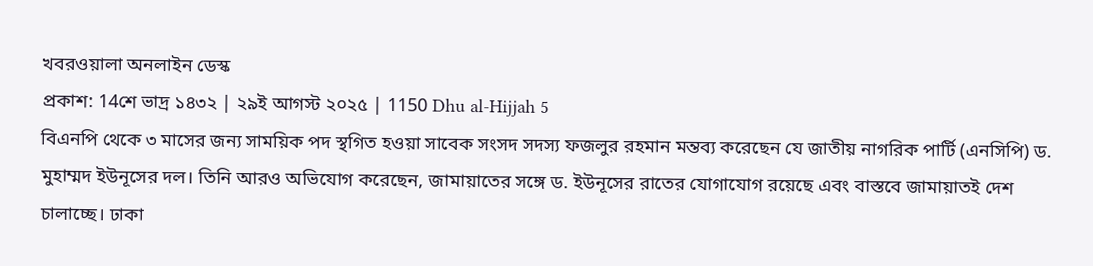খবরওয়ালা অনলাইন ডেস্ক
প্রকাশ: 14শে ভাদ্র ১৪৩২ | ২৯ই আগস্ট ২০২৫ | 1150 Dhu al-Hijjah 5
বিএনপি থেকে ৩ মাসের জন্য সাময়িক পদ স্থগিত হওয়া সাবেক সংসদ সদস্য ফজলুর রহমান মন্তব্য করেছেন যে জাতীয় নাগরিক পার্টি (এনসিপি) ড. মুহাম্মদ ইউনূসের দল। তিনি আরও অভিযোগ করেছেন, জামায়াতের সঙ্গে ড. ইউনূসের রাতের যোগাযোগ রয়েছে এবং বাস্তবে জামায়াতই দেশ চালাচ্ছে। ঢাকা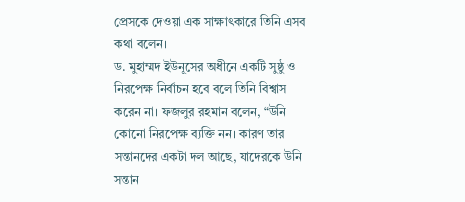প্রেসকে দেওয়া এক সাক্ষাৎকারে তিনি এসব কথা বলেন।
ড. মুহাম্মদ ইউনূসের অধীনে একটি সুষ্ঠু ও নিরপেক্ষ নির্বাচন হবে বলে তিনি বিশ্বাস করেন না। ফজলুর রহমান বলেন, “উনি কোনো নিরপেক্ষ ব্যক্তি নন। কারণ তার সন্তানদের একটা দল আছে, যাদেরকে উনি সন্তান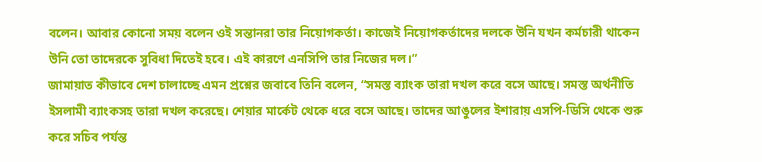বলেন। আবার কোনো সময় বলেন ওই সন্তানরা তার নিয়োগকর্তা। কাজেই নিয়োগকর্তাদের দলকে উনি যখন কর্মচারী থাকেন উনি তো তাদেরকে সুবিধা দিতেই হবে। এই কারণে এনসিপি তার নিজের দল।”
জামায়াত কীভাবে দেশ চালাচ্ছে এমন প্রশ্নের জবাবে তিনি বলেন, “সমস্ত ব্যাংক তারা দখল করে বসে আছে। সমস্ত অর্থনীতি ইসলামী ব্যাংকসহ তারা দখল করেছে। শেয়ার মার্কেট থেকে ধরে বসে আছে। তাদের আঙুলের ইশারায় এসপি-ডিসি থেকে শুরু করে সচিব পর্যন্ত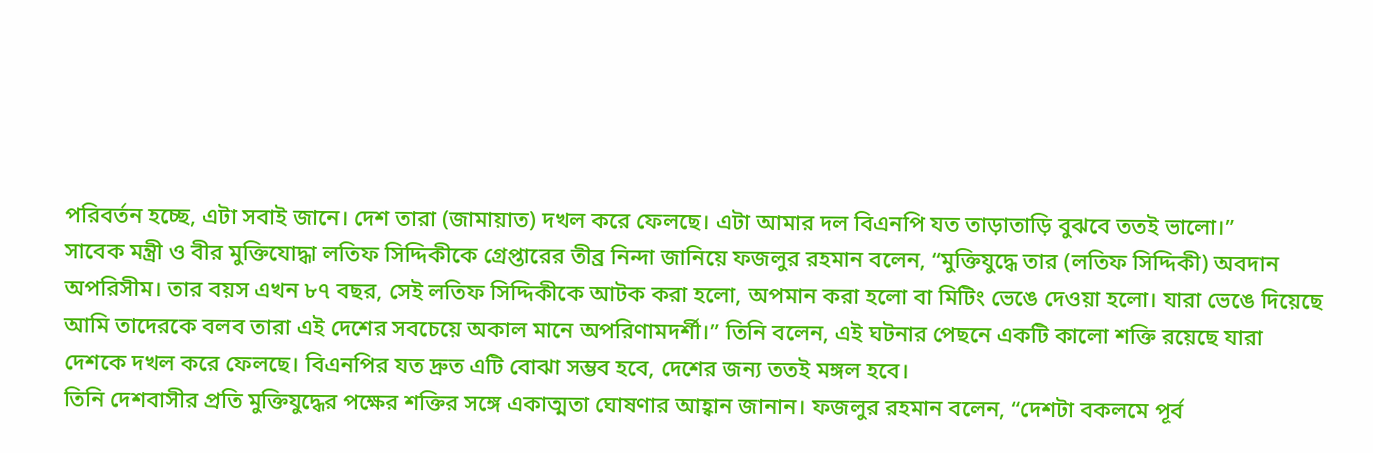পরিবর্তন হচ্ছে, এটা সবাই জানে। দেশ তারা (জামায়াত) দখল করে ফেলছে। এটা আমার দল বিএনপি যত তাড়াতাড়ি বুঝবে ততই ভালো।”
সাবেক মন্ত্রী ও বীর মুক্তিযোদ্ধা লতিফ সিদ্দিকীকে গ্রেপ্তারের তীব্র নিন্দা জানিয়ে ফজলুর রহমান বলেন, “মুক্তিযুদ্ধে তার (লতিফ সিদ্দিকী) অবদান অপরিসীম। তার বয়স এখন ৮৭ বছর, সেই লতিফ সিদ্দিকীকে আটক করা হলো, অপমান করা হলো বা মিটিং ভেঙে দেওয়া হলো। যারা ভেঙে দিয়েছে আমি তাদেরকে বলব তারা এই দেশের সবচেয়ে অকাল মানে অপরিণামদর্শী।” তিনি বলেন, এই ঘটনার পেছনে একটি কালো শক্তি রয়েছে যারা দেশকে দখল করে ফেলছে। বিএনপির যত দ্রুত এটি বোঝা সম্ভব হবে, দেশের জন্য ততই মঙ্গল হবে।
তিনি দেশবাসীর প্রতি মুক্তিযুদ্ধের পক্ষের শক্তির সঙ্গে একাত্মতা ঘোষণার আহ্বান জানান। ফজলুর রহমান বলেন, “দেশটা বকলমে পূর্ব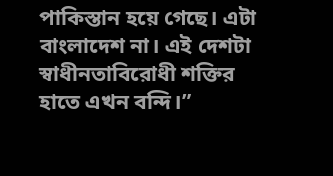পাকিস্তান হয়ে গেছে। এটা বাংলাদেশ না। এই দেশটা স্বাধীনতাবিরোধী শক্তির হাতে এখন বন্দি।”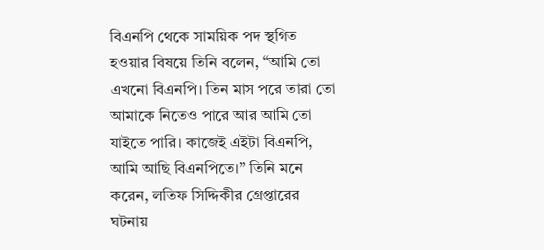বিএনপি থেকে সাময়িক পদ স্থগিত হওয়ার বিষয়ে তিনি বলেন, “আমি তো এখনো বিএনপি। তিন মাস পরে তারা তো আমাকে নিতেও পারে আর আমি তো যাইতে পারি। কাজেই এইটা বিএনপি, আমি আছি বিএনপিতে।” তিনি মনে করেন, লতিফ সিদ্দিকীর গ্রেপ্তারের ঘটনায়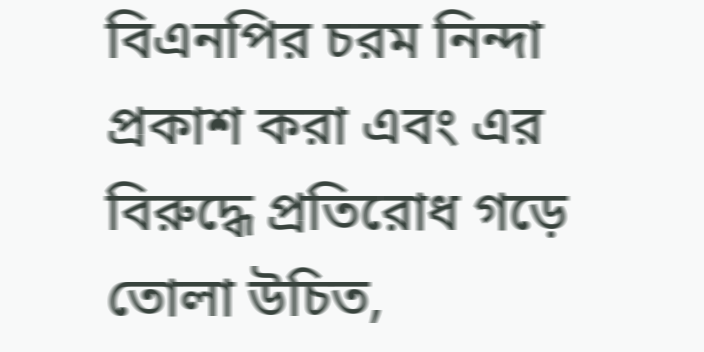বিএনপির চরম নিন্দা প্রকাশ করা এবং এর বিরুদ্ধে প্রতিরোধ গড়ে তোলা উচিত,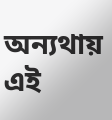অন্যথায় এই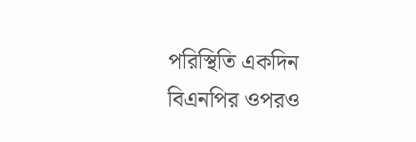পরিস্থিতি একদিন বিএনপির ওপরও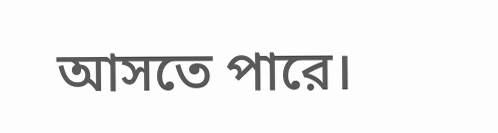আসতে পারে।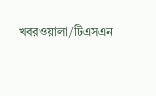খবরওয়ালা/টিএসএন